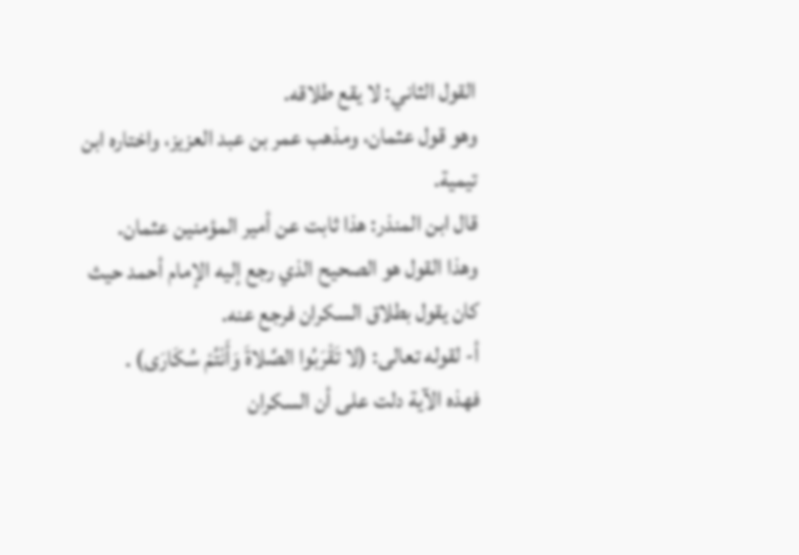القول الثاني: لا يقع طلاقه.
وهو قول عثمان، ومذهب عمر بن عبد العزيز، واختاره ابن تيمية.
قال ابن المنذر: هذا ثابت عن أمير المؤمنين عثمان.
وهذا القول هو الصحيح الذي رجع إليه الإمام أحمد حيث كان يقول بطلاق السكران فرجع عنه.
أ- لقوله تعالى: (لا تَقْرَبُوا الصَّلاةَ وَأَنْتُمْ سُكَارَى) .
فهذه الآية دلت على أن السكران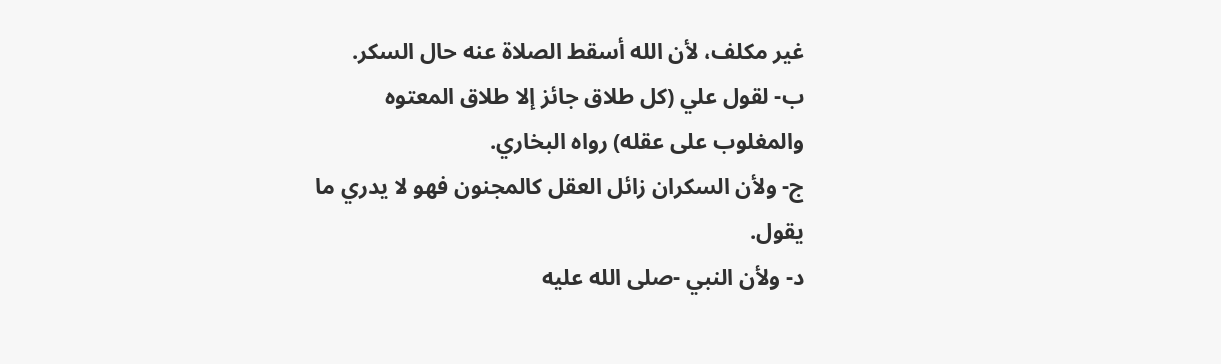غير مكلف، لأن الله أسقط الصلاة عنه حال السكر.
ب- لقول علي (كل طلاق جائز إلا طلاق المعتوه والمغلوب على عقله) رواه البخاري.
ج- ولأن السكران زائل العقل كالمجنون فهو لا يدري ما يقول.
د- ولأن النبي -صلى الله عليه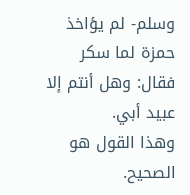وسلم- لم يؤاخذ حمزة لما سكر فقال: وهل أنتم إلا عبيد أبي.
وهذا القول هو الصحيح.